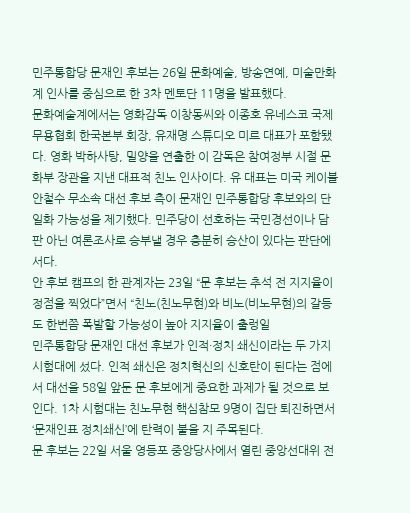민주통합당 문재인 후보는 26일 문화예술, 방송연예, 미술만화계 인사를 중심으로 한 3차 멘토단 11명을 발표했다.
문화예술계에서는 영화감독 이창동씨와 이종호 유네스코 국제무용협회 한국본부 회장, 유재명 스튜디오 미르 대표가 포함됐다. 영화 박하사탕, 밀양을 연출한 이 감독은 참여정부 시절 문화부 장관을 지낸 대표적 친노 인사이다. 유 대표는 미국 케이블
안철수 무소속 대선 후보 측이 문재인 민주통합당 후보와의 단일화 가능성을 제기했다. 민주당이 선호하는 국민경선이나 담판 아닌 여론조사로 승부낼 경우 충분히 승산이 있다는 판단에서다.
안 후보 캠프의 한 관계자는 23일 “문 후보는 추석 전 지지율이 정점을 찍었다”면서 “친노(친노무현)와 비노(비노무현)의 갈등도 한번쯤 폭발할 가능성이 높아 지지율이 출렁일
민주통합당 문재인 대선 후보가 인적·정치 쇄신이라는 두 가지 시험대에 섰다. 인적 쇄신은 정치혁신의 신호탄이 된다는 점에서 대선을 58일 앞둔 문 후보에게 중요한 과제가 될 것으로 보인다. 1차 시험대는 친노무현 핵심참모 9명이 집단 퇴진하면서 ‘문재인표 정치쇄신’에 탄력이 붙을 지 주목된다.
문 후보는 22일 서울 영등포 중앙당사에서 열린 중앙선대위 전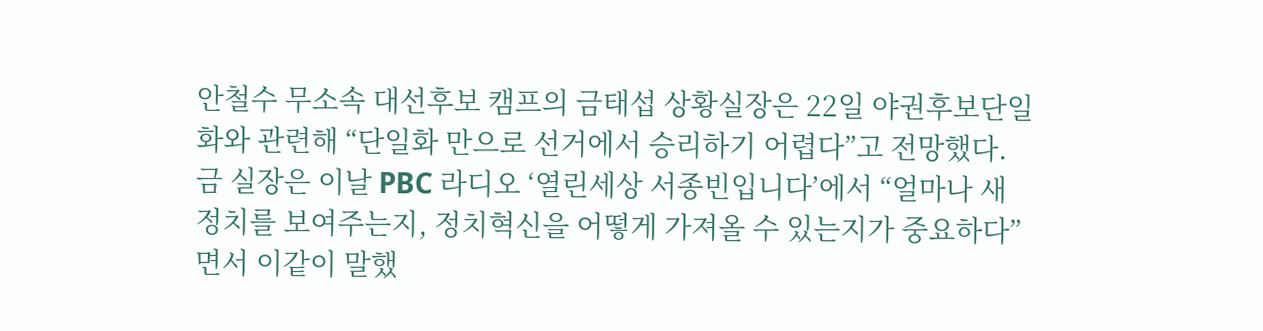안철수 무소속 대선후보 캠프의 금태섭 상황실장은 22일 야권후보단일화와 관련해 “단일화 만으로 선거에서 승리하기 어렵다”고 전망했다.
금 실장은 이날 PBC 라디오 ‘열린세상 서종빈입니다’에서 “얼마나 새 정치를 보여주는지, 정치혁신을 어떻게 가져올 수 있는지가 중요하다”면서 이같이 말했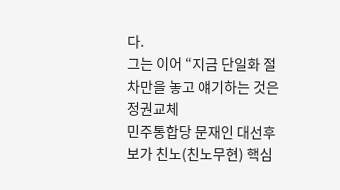다.
그는 이어 “지금 단일화 절차만을 놓고 얘기하는 것은 정권교체
민주통합당 문재인 대선후보가 친노(친노무현) 핵심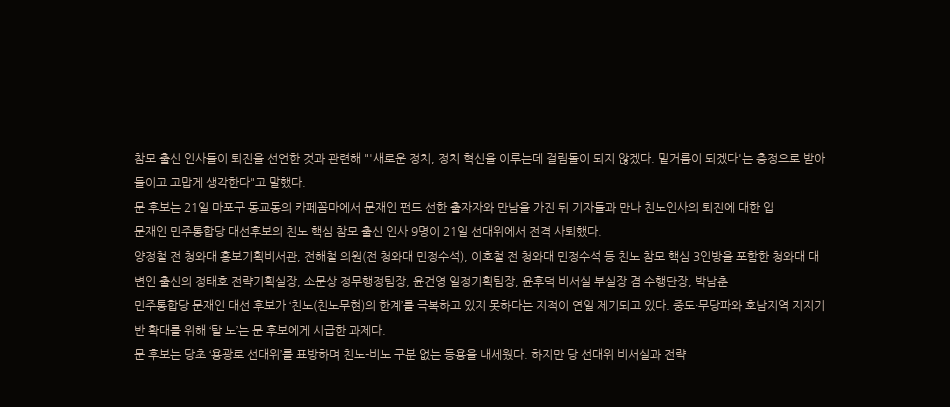참모 출신 인사들이 퇴진을 선언한 것과 관련해 "'새로운 정치, 정치 혁신을 이루는데 걸림돌이 되지 않겠다. 밑거름이 되겠다'는 충정으로 받아들이고 고맙게 생각한다"고 말했다.
문 후보는 21일 마포구 동교동의 카페꼼마에서 문재인 펀드 선한 출자자와 만남을 가진 뒤 기자들과 만나 친노인사의 퇴진에 대한 입
문재인 민주통합당 대선후보의 친노 핵심 참모 출신 인사 9명이 21일 선대위에서 전격 사퇴했다.
양정철 전 청와대 홍보기획비서관, 전해철 의원(전 청와대 민정수석), 이호철 전 청와대 민정수석 등 친노 참모 핵심 3인방을 포함한 청와대 대변인 출신의 정태호 전략기획실장, 소문상 정무행정팀장, 윤건영 일정기획팀장, 윤후덕 비서실 부실장 겸 수행단장, 박남춘
민주통합당 문재인 대선 후보가 ‘친노(친노무현)의 한계’를 극복하고 있지 못하다는 지적이 연일 제기되고 있다. 중도·무당파와 호남지역 지지기반 확대를 위해 ‘탈 노’는 문 후보에게 시급한 과제다.
문 후보는 당초 ‘용광로 선대위’를 표방하며 친노-비노 구분 없는 등용을 내세웠다. 하지만 당 선대위 비서실과 전략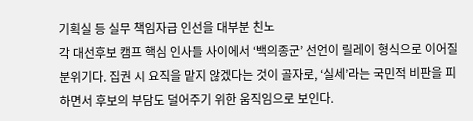기획실 등 실무 책임자급 인선을 대부분 친노
각 대선후보 캠프 핵심 인사들 사이에서 ‘백의종군’ 선언이 릴레이 형식으로 이어질 분위기다. 집권 시 요직을 맡지 않겠다는 것이 골자로, ‘실세’라는 국민적 비판을 피하면서 후보의 부담도 덜어주기 위한 움직임으로 보인다.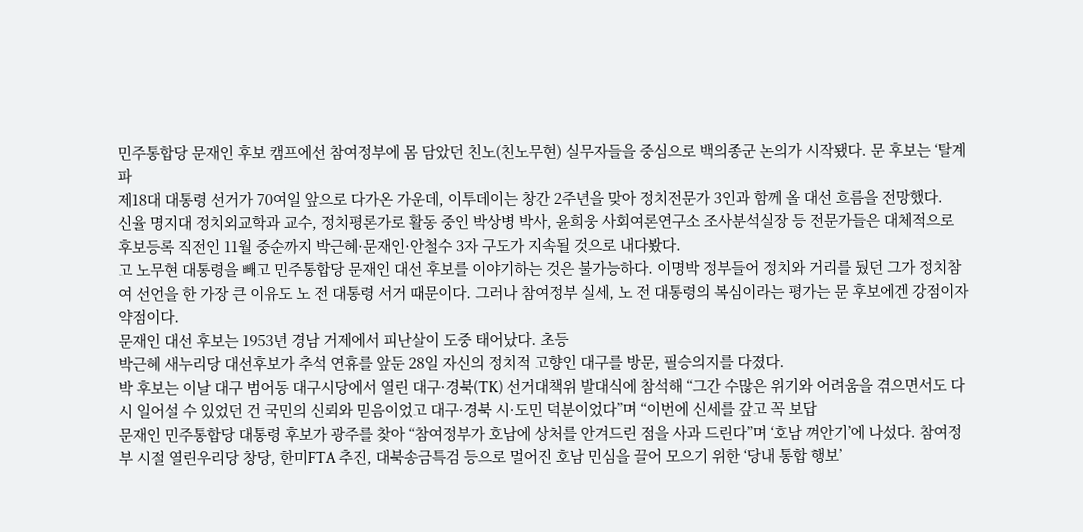민주통합당 문재인 후보 캠프에선 참여정부에 몸 담았던 친노(친노무현) 실무자들을 중심으로 백의종군 논의가 시작됐다. 문 후보는 ‘탈계파
제18대 대통령 선거가 70여일 앞으로 다가온 가운데, 이투데이는 창간 2주년을 맞아 정치전문가 3인과 함께 올 대선 흐름을 전망했다.
신율 명지대 정치외교학과 교수, 정치평론가로 활동 중인 박상병 박사, 윤희웅 사회여론연구소 조사분석실장 등 전문가들은 대체적으로 후보등록 직전인 11월 중순까지 박근혜·문재인·안철수 3자 구도가 지속될 것으로 내다봤다.
고 노무현 대통령을 빼고 민주통합당 문재인 대선 후보를 이야기하는 것은 불가능하다. 이명박 정부들어 정치와 거리를 뒀던 그가 정치참여 선언을 한 가장 큰 이유도 노 전 대통령 서거 때문이다. 그러나 참여정부 실세, 노 전 대통령의 복심이라는 평가는 문 후보에겐 강점이자 약점이다.
문재인 대선 후보는 1953년 경남 거제에서 피난살이 도중 태어났다. 초등
박근혜 새누리당 대선후보가 추석 연휴를 앞둔 28일 자신의 정치적 고향인 대구를 방문, 필승의지를 다졌다.
박 후보는 이날 대구 범어동 대구시당에서 열린 대구·경북(TK) 선거대책위 발대식에 참석해 “그간 수많은 위기와 어려움을 겪으면서도 다시 일어설 수 있었던 건 국민의 신뢰와 믿음이었고 대구·경북 시·도민 덕분이었다”며 “이번에 신세를 갚고 꼭 보답
문재인 민주통합당 대통령 후보가 광주를 찾아 “참여정부가 호남에 상처를 안겨드린 점을 사과 드린다”며 ‘호남 껴안기’에 나섰다. 참여정부 시절 열린우리당 창당, 한미FTA 추진, 대북송금특검 등으로 멀어진 호남 민심을 끌어 모으기 위한 ‘당내 통합 행보’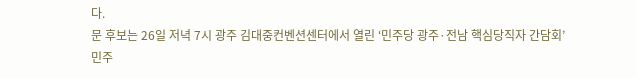다.
문 후보는 26일 저녁 7시 광주 김대중컨벤션센터에서 열린 ‘민주당 광주·전남 핵심당직자 간담회’
민주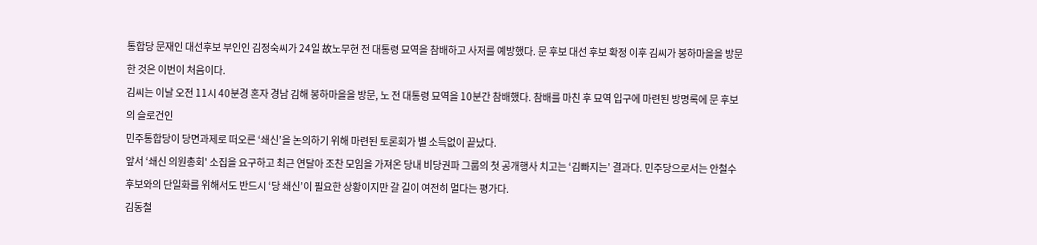통합당 문재인 대선후보 부인인 김정숙씨가 24일 故노무현 전 대통령 묘역을 참배하고 사저를 예방했다. 문 후보 대선 후보 확정 이후 김씨가 봉하마을을 방문한 것은 이번이 처음이다.
김씨는 이날 오전 11시 40분경 혼자 경남 김해 봉하마을을 방문, 노 전 대통령 묘역을 10분간 참배했다. 참배를 마친 후 묘역 입구에 마련된 방명록에 문 후보의 슬로건인
민주통합당이 당면과제로 떠오른 ‘쇄신’을 논의하기 위해 마련된 토론회가 별 소득없이 끝났다.
앞서 ‘쇄신 의원총회' 소집을 요구하고 최근 연달아 조찬 모임을 가져온 당내 비당권파 그룹의 첫 공개행사 치고는 ‘김빠지는’ 결과다. 민주당으로서는 안철수 후보와의 단일화를 위해서도 반드시 ‘당 쇄신’이 필요한 상황이지만 갈 길이 여전히 멀다는 평가다.
김동철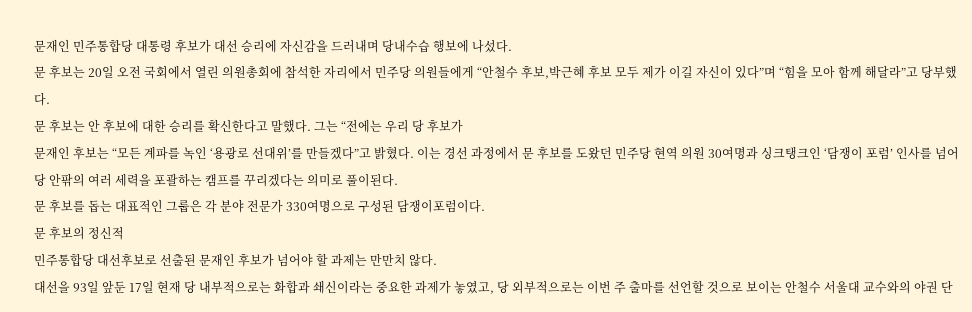문재인 민주통합당 대통령 후보가 대선 승리에 자신감을 드러내며 당내수습 행보에 나섰다.
문 후보는 20일 오전 국회에서 열린 의원총회에 참석한 자리에서 민주당 의원들에게 “안철수 후보,박근혜 후보 모두 제가 이길 자신이 있다”며 “힘을 모아 함께 해달라”고 당부했다.
문 후보는 안 후보에 대한 승리를 확신한다고 말했다. 그는 “전에는 우리 당 후보가
문재인 후보는 “모든 계파를 녹인 ‘용광로 선대위’를 만들겠다”고 밝혔다. 이는 경선 과정에서 문 후보를 도왔던 민주당 현역 의원 30여명과 싱크탱크인 ‘담쟁이 포럼’ 인사를 넘어 당 안팎의 여러 세력을 포괄하는 캠프를 꾸리겠다는 의미로 풀이된다.
문 후보를 돕는 대표적인 그룹은 각 분야 전문가 330여명으로 구성된 담쟁이포럼이다.
문 후보의 정신적
민주통합당 대선후보로 선출된 문재인 후보가 넘어야 할 과제는 만만치 않다.
대선을 93일 앞둔 17일 현재 당 내부적으로는 화합과 쇄신이라는 중요한 과제가 놓였고, 당 외부적으로는 이번 주 출마를 선언할 것으로 보이는 안철수 서울대 교수와의 야권 단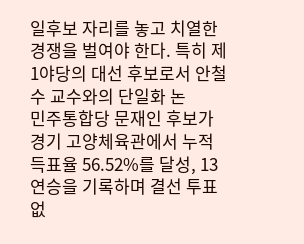일후보 자리를 놓고 치열한 경쟁을 벌여야 한다. 특히 제 1야당의 대선 후보로서 안철수 교수와의 단일화 논
민주통합당 문재인 후보가 경기 고양체육관에서 누적득표율 56.52%를 달성, 13연승을 기록하며 결선 투표 없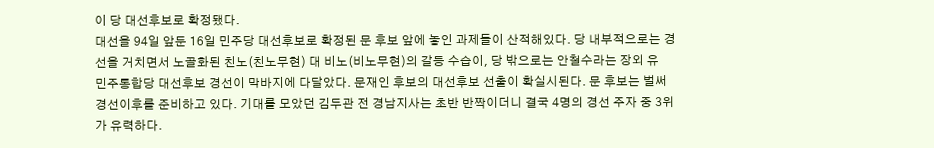이 당 대선후보로 확정됐다.
대선을 94일 앞둔 16일 민주당 대선후보로 확정된 문 후보 앞에 놓인 과제들이 산적해있다. 당 내부적으로는 경선을 거치면서 노골화된 친노(친노무현) 대 비노(비노무현)의 갈등 수습이, 당 밖으로는 안철수라는 장외 유
민주통합당 대선후보 경선이 막바지에 다달았다. 문재인 후보의 대선후보 선출이 확실시된다. 문 후보는 벌써 경선이후를 준비하고 있다. 기대를 모았던 김두관 전 경남지사는 초반 반짝이더니 결국 4명의 경선 주자 중 3위가 유력하다.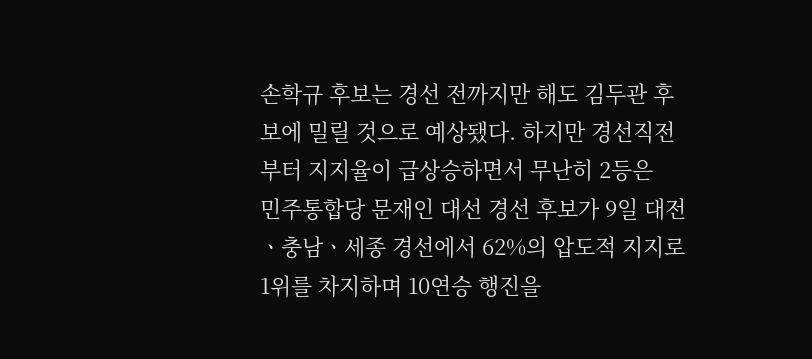손학규 후보는 경선 전까지만 해도 김두관 후보에 밀릴 것으로 예상됐다. 하지만 경선직전부터 지지율이 급상승하면서 무난히 2등은
민주통합당 문재인 대선 경선 후보가 9일 대전ㆍ충남ㆍ세종 경선에서 62%의 압도적 지지로 1위를 차지하며 10연승 행진을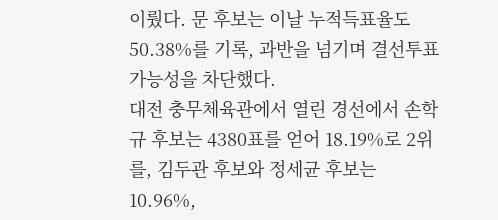이뤘다. 문 후보는 이날 누적득표율도 50.38%를 기록, 과반을 넘기며 결선투표 가능성을 차단했다.
대전 충무체육관에서 열린 경선에서 손학규 후보는 4380표를 얻어 18.19%로 2위를, 김두관 후보와 정세균 후보는 10.96%,